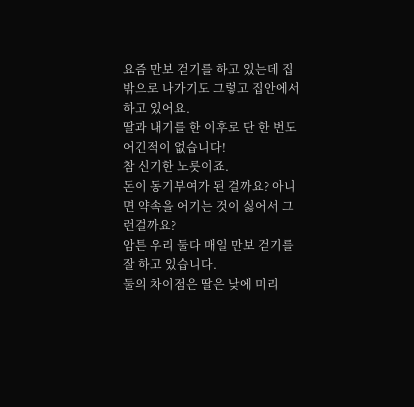요즘 만보 걷기를 하고 있는데 집밖으로 나가기도 그렇고 집안에서 하고 있어요.
딸과 내기를 한 이후로 단 한 번도 어긴적이 없습니다!
참 신기한 노릇이죠.
돈이 동기부여가 된 걸까요? 아니면 약속을 어기는 것이 싫어서 그런걸까요?
암튼 우리 둘다 매일 만보 걷기를 잘 하고 있습니다.
둘의 차이점은 딸은 낮에 미리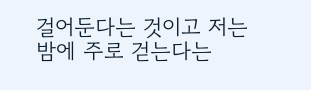걸어둔다는 것이고 저는 밤에 주로 걷는다는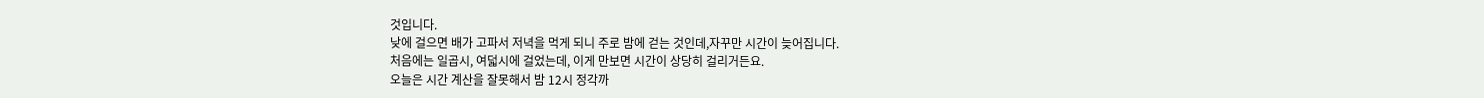것입니다.
낮에 걸으면 배가 고파서 저녁을 먹게 되니 주로 밤에 걷는 것인데,자꾸만 시간이 늦어집니다.
처음에는 일곱시, 여덟시에 걸었는데, 이게 만보면 시간이 상당히 걸리거든요.
오늘은 시간 계산을 잘못해서 밤 12시 정각까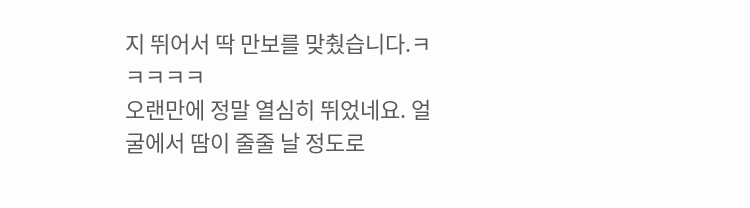지 뛰어서 딱 만보를 맞췄습니다.ㅋㅋㅋㅋㅋ
오랜만에 정말 열심히 뛰었네요. 얼굴에서 땀이 줄줄 날 정도로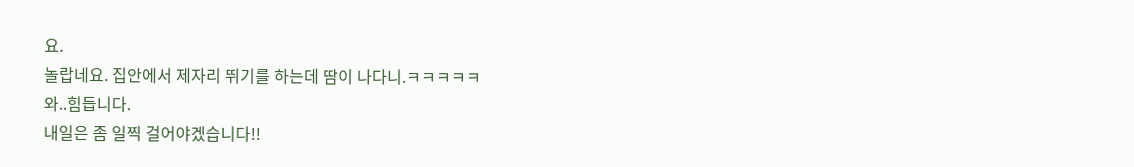요.
놀랍네요. 집안에서 제자리 뛰기를 하는데 땀이 나다니.ㅋㅋㅋㅋㅋ
와..힘듭니다.
내일은 좀 일찍 걸어야겠습니다!!